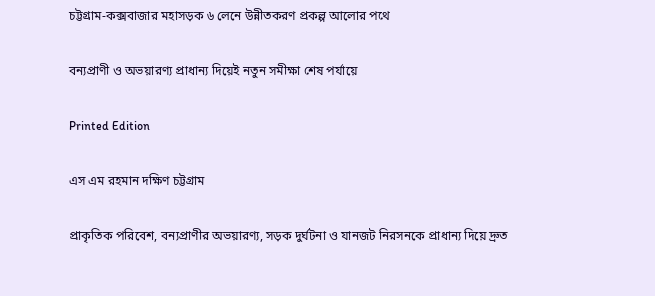চট্টগ্রাম-কক্সবাজার মহাসড়ক ৬ লেনে উন্নীতকরণ প্রকল্প আলোর পথে

বন্যপ্রাণী ও অভয়ারণ্য প্রাধান্য দিয়েই নতুন সমীক্ষা শেষ পর্যায়ে

Printed Edition

এস এম রহমান দক্ষিণ চট্টগ্রাম

প্রাকৃতিক পরিবেশ, বন্যপ্রাণীর অভয়ারণ্য, সড়ক দুর্ঘটনা ও যানজট নিরসনকে প্রাধান্য দিয়ে দ্রুত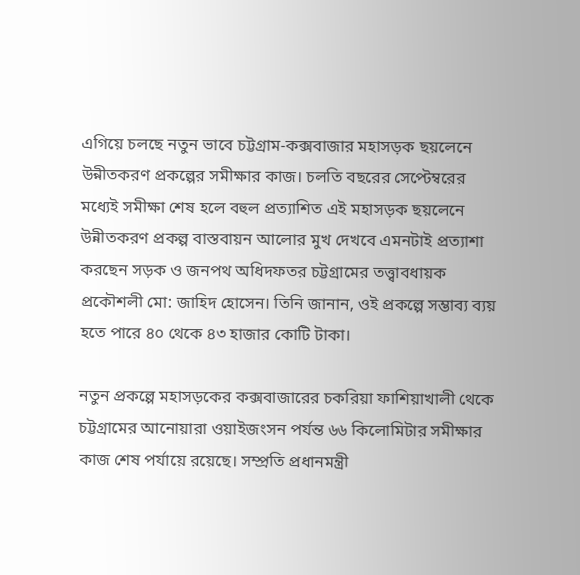এগিয়ে চলছে নতুন ভাবে চট্টগ্রাম-কক্সবাজার মহাসড়ক ছয়লেনে উন্নীতকরণ প্রকল্পের সমীক্ষার কাজ। চলতি বছরের সেপ্টেম্বরের মধ্যেই সমীক্ষা শেষ হলে বহুল প্রত্যাশিত এই মহাসড়ক ছয়লেনে উন্নীতকরণ প্রকল্প বাস্তবায়ন আলোর মুখ দেখবে এমনটাই প্রত্যাশা করছেন সড়ক ও জনপথ অধিদফতর চট্টগ্রামের তত্ত্বাবধায়ক প্রকৌশলী মো: জাহিদ হোসেন। তিনি জানান, ওই প্রকল্পে সম্ভাব্য ব্যয় হতে পারে ৪০ থেকে ৪৩ হাজার কোটি টাকা।

নতুন প্রকল্পে মহাসড়কের কক্সবাজারের চকরিয়া ফাশিয়াখালী থেকে চট্টগ্রামের আনোয়ারা ওয়াইজংসন পর্যন্ত ৬৬ কিলোমিটার সমীক্ষার কাজ শেষ পর্যায়ে রয়েছে। সম্প্রতি প্রধানমন্ত্রী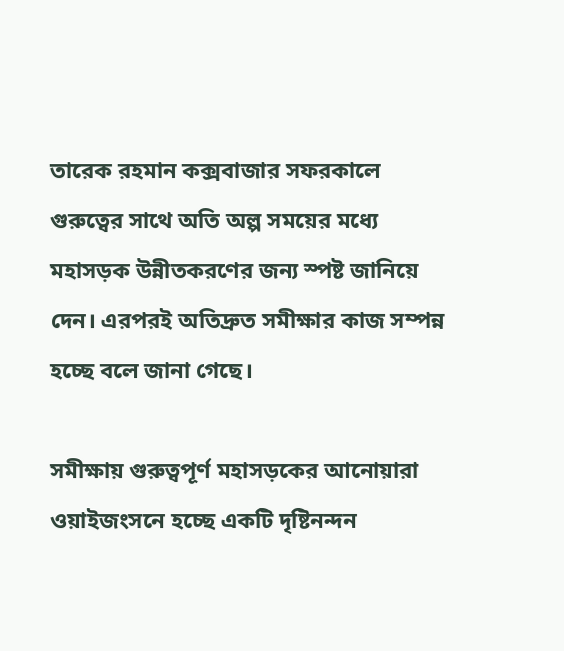তারেক রহমান কক্সবাজার সফরকালে গুরুত্বের সাথে অতি অল্প সময়ের মধ্যে মহাসড়ক উন্নীতকরণের জন্য স্পষ্ট জানিয়ে দেন। এরপরই অতিদ্রুত সমীক্ষার কাজ সম্পন্ন হচ্ছে বলে জানা গেছে।

সমীক্ষায় গুরুত্বপূর্ণ মহাসড়কের আনোয়ারা ওয়াইজংসনে হচ্ছে একটি দৃষ্টিনন্দন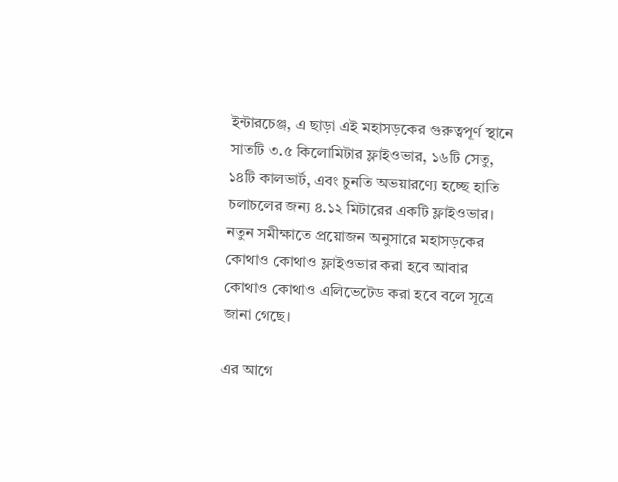ইন্টারচেঞ্জ, এ ছাড়া এই মহাসড়কের গুরুত্বপূর্ণ স্থানে সাতটি ৩.৫ কিলোমিটার ফ্লাইওভার, ১৬টি সেতু, ১৪টি কালভার্ট, এবং চুনতি অভয়ারণ্যে হচ্ছে হাতি চলাচলের জন্য ৪.১২ মিটারের একটি ফ্লাইওভার। নতুন সমীক্ষাতে প্রয়োজন অনুসারে মহাসড়কের কোথাও কোথাও ফ্লাইওভার করা হবে আবার কোথাও কোথাও এলিভেটেড করা হবে বলে সূত্রে জানা গেছে।

এর আগে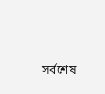সর্বশেষ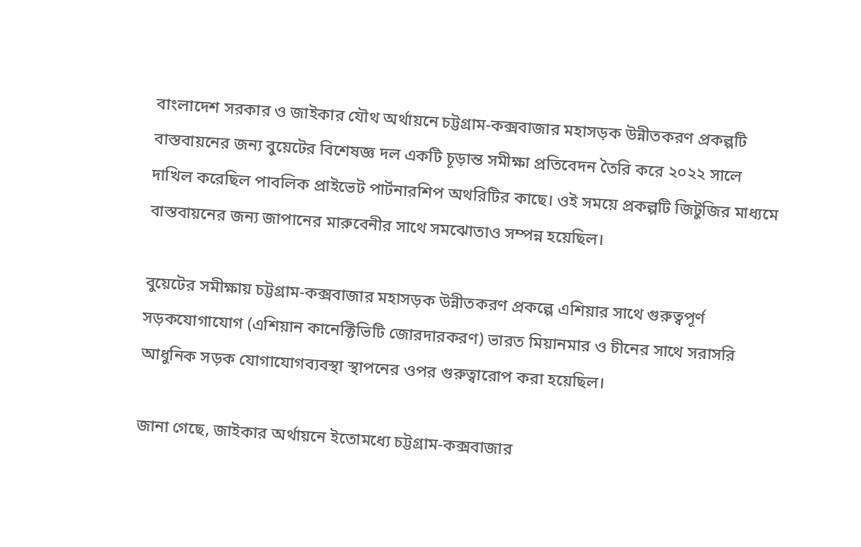বাংলাদেশ সরকার ও জাইকার যৌথ অর্থায়নে চট্টগ্রাম-কক্সবাজার মহাসড়ক উন্নীতকরণ প্রকল্পটি বাস্তবায়নের জন্য বুয়েটের বিশেষজ্ঞ দল একটি চূড়ান্ত সমীক্ষা প্রতিবেদন তৈরি করে ২০২২ সালে দাখিল করেছিল পাবলিক প্রাইভেট পার্টনারশিপ অথরিটির কাছে। ওই সময়ে প্রকল্পটি জিটুজির মাধ্যমে বাস্তবায়নের জন্য জাপানের মারুবেনীর সাথে সমঝোতাও সম্পন্ন হয়েছিল।

বুয়েটের সমীক্ষায় চট্টগ্রাম-কক্সবাজার মহাসড়ক উন্নীতকরণ প্রকল্পে এশিয়ার সাথে গুরুত্বপূর্ণ সড়কযোগাযোগ (এশিয়ান কানেক্টিভিটি জোরদারকরণ) ভারত মিয়ানমার ও চীনের সাথে সরাসরি আধুনিক সড়ক যোগাযোগব্যবস্থা স্থাপনের ওপর গুরুত্বারোপ করা হয়েছিল।

জানা গেছে, জাইকার অর্থায়নে ইতোমধ্যে চট্টগ্রাম-কক্সবাজার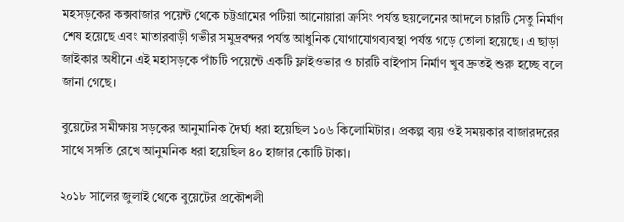মহসড়কের কক্সবাজার পয়েন্ট থেকে চট্টগ্রামের পটিয়া আনোয়ারা ক্রসিং পর্যন্ত ছয়লেনের আদলে চারটি সেতু নির্মাণ শেষ হয়েছে এবং মাতারবাড়ী গভীর সমুদ্রবন্দর পর্যন্ত আধুনিক যোগাযোগব্যবস্থা পর্যন্ত গড়ে তোলা হয়েছে। এ ছাড়া জাইকার অধীনে এই মহাসড়কে পাঁচটি পয়েন্টে একটি ফ্লাইওভার ও চারটি বাইপাস নির্মাণ খুব দ্রুতই শুরু হচ্ছে বলে জানা গেছে।

বুয়েটের সমীক্ষায় সড়কের আনুমানিক দৈর্ঘ্য ধরা হয়েছিল ১০৬ কিলোমিটার। প্রকল্প ব্যয় ওই সময়কার বাজারদরের সাথে সঙ্গতি রেখে আনুমনিক ধরা হয়েছিল ৪০ হাজার কোটি টাকা।

২০১৮ সালের জুলাই থেকে বুয়েটের প্রকৌশলী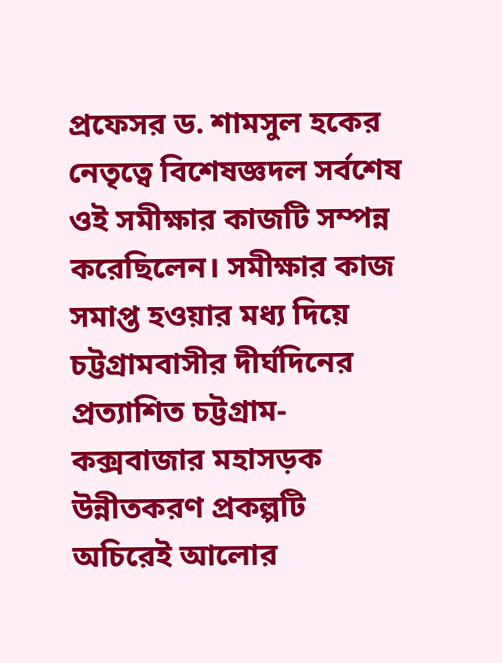প্রফেসর ড. শামসুল হকের নেতৃত্বে বিশেষজ্ঞদল সর্বশেষ ওই সমীক্ষার কাজটি সম্পন্ন করেছিলেন। সমীক্ষার কাজ সমাপ্ত হওয়ার মধ্য দিয়ে চট্টগ্রামবাসীর দীর্ঘদিনের প্রত্যাশিত চট্টগ্রাম-কক্সবাজার মহাসড়ক উন্নীতকরণ প্রকল্পটি অচিরেই আলোর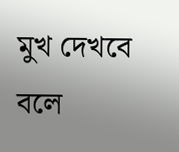মুখ দেখবে বলে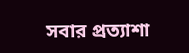সবার প্রত্যাশা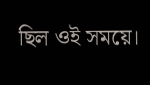ছিল ওই সময়ে।